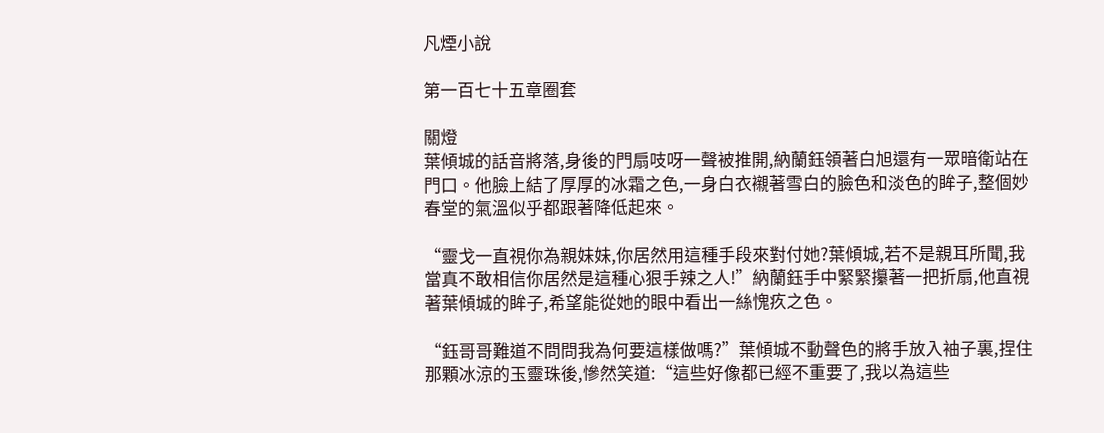凡煙小說

第一百七十五章圈套

關燈
葉傾城的話音將落,身後的門扇吱呀一聲被推開,納蘭鈺領著白旭還有一眾暗衛站在門口。他臉上結了厚厚的冰霜之色,一身白衣襯著雪白的臉色和淡色的眸子,整個妙春堂的氣溫似乎都跟著降低起來。

“靈戈一直視你為親妹妹,你居然用這種手段來對付她?葉傾城,若不是親耳所聞,我當真不敢相信你居然是這種心狠手辣之人!”納蘭鈺手中緊緊攥著一把折扇,他直視著葉傾城的眸子,希望能從她的眼中看出一絲愧疚之色。

“鈺哥哥難道不問問我為何要這樣做嗎?”葉傾城不動聲色的將手放入袖子裏,捏住那顆冰涼的玉靈珠後,慘然笑道:“這些好像都已經不重要了,我以為這些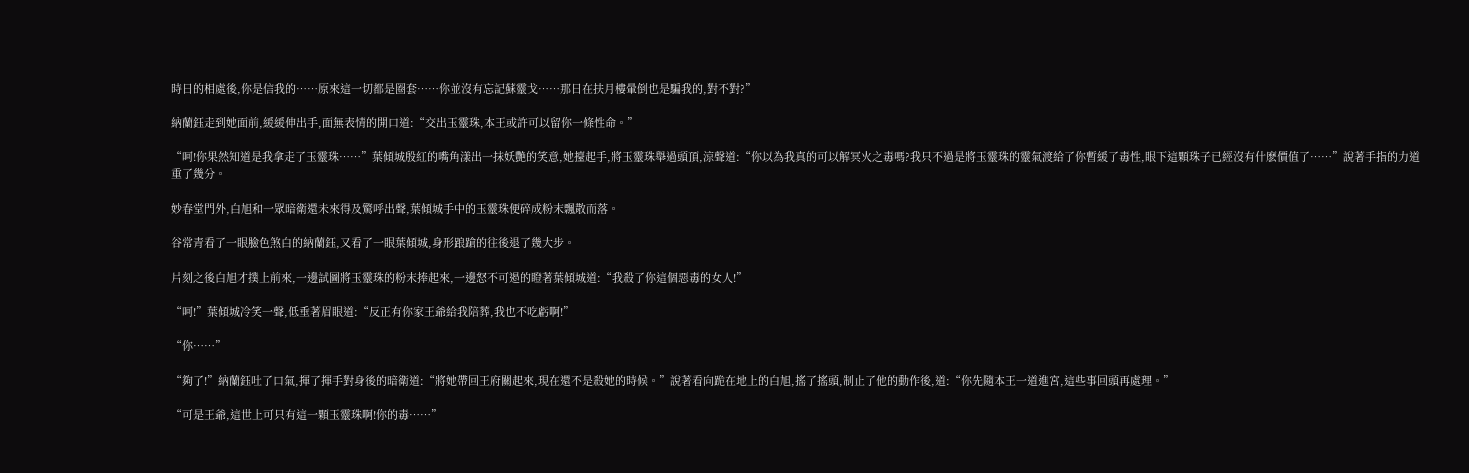時日的相處後,你是信我的……原來這一切都是圈套……你並沒有忘記蘇靈戈……那日在扶月樓暈倒也是騙我的,對不對?”

納蘭鈺走到她面前,緩緩伸出手,面無表情的開口道:“交出玉靈珠,本王或許可以留你一條性命。”

“呵!你果然知道是我拿走了玉靈珠……”葉傾城殷紅的嘴角漾出一抹妖艷的笑意,她擡起手,將玉靈珠舉過頭頂,涼聲道:“你以為我真的可以解冥火之毒嗎?我只不過是將玉靈珠的靈氣渡給了你暫緩了毒性,眼下這顆珠子已經沒有什麽價值了……”說著手指的力道重了幾分。

妙春堂門外,白旭和一眾暗衛還未來得及驚呼出聲,葉傾城手中的玉靈珠便碎成粉末飄散而落。

谷常青看了一眼臉色煞白的納蘭鈺,又看了一眼葉傾城,身形踉蹌的往後退了幾大步。

片刻之後白旭才撲上前來,一邊試圖將玉靈珠的粉末捧起來,一邊怒不可遏的瞪著葉傾城道:“我殺了你這個惡毒的女人!”

“呵!”葉傾城冷笑一聲,低垂著眉眼道:“反正有你家王爺給我陪葬,我也不吃虧啊!”

“你……”

“夠了!”納蘭鈺吐了口氣,揮了揮手對身後的暗衛道:“將她帶回王府關起來,現在還不是殺她的時候。”說著看向跪在地上的白旭,搖了搖頭,制止了他的動作後,道:“你先隨本王一道進宮,這些事回頭再處理。”

“可是王爺,這世上可只有這一顆玉靈珠啊!你的毒……”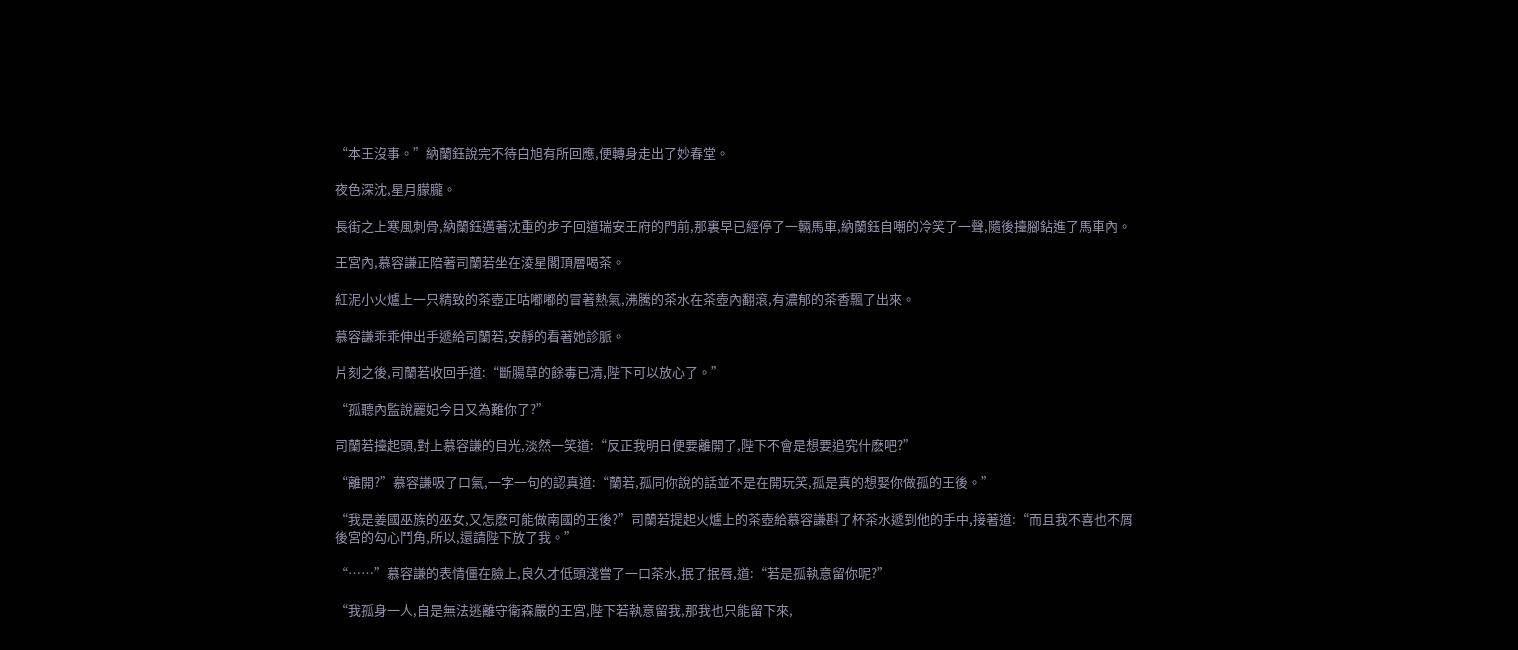“本王沒事。”納蘭鈺說完不待白旭有所回應,便轉身走出了妙春堂。

夜色深沈,星月朦朧。

長街之上寒風刺骨,納蘭鈺邁著沈重的步子回道瑞安王府的門前,那裏早已經停了一輛馬車,納蘭鈺自嘲的冷笑了一聲,隨後擡腳鉆進了馬車內。

王宮內,慕容謙正陪著司蘭若坐在淩星閣頂層喝茶。

紅泥小火爐上一只精致的茶壺正咕嘟嘟的冒著熱氣,沸騰的茶水在茶壺內翻滾,有濃郁的茶香飄了出來。

慕容謙乖乖伸出手遞給司蘭若,安靜的看著她診脈。

片刻之後,司蘭若收回手道:“斷腸草的餘毒已清,陛下可以放心了。”

“孤聽內監說麗妃今日又為難你了?”

司蘭若擡起頭,對上慕容謙的目光,淡然一笑道:“反正我明日便要離開了,陛下不會是想要追究什麽吧?”

“離開?”慕容謙吸了口氣,一字一句的認真道:“蘭若,孤同你說的話並不是在開玩笑,孤是真的想娶你做孤的王後。”

“我是姜國巫族的巫女,又怎麽可能做南國的王後?”司蘭若提起火爐上的茶壺給慕容謙斟了杯茶水遞到他的手中,接著道:“而且我不喜也不屑後宮的勾心鬥角,所以,還請陛下放了我。”

“……”慕容謙的表情僵在臉上,良久才低頭淺嘗了一口茶水,抿了抿唇,道:“若是孤執意留你呢?”

“我孤身一人,自是無法逃離守衛森嚴的王宮,陛下若執意留我,那我也只能留下來,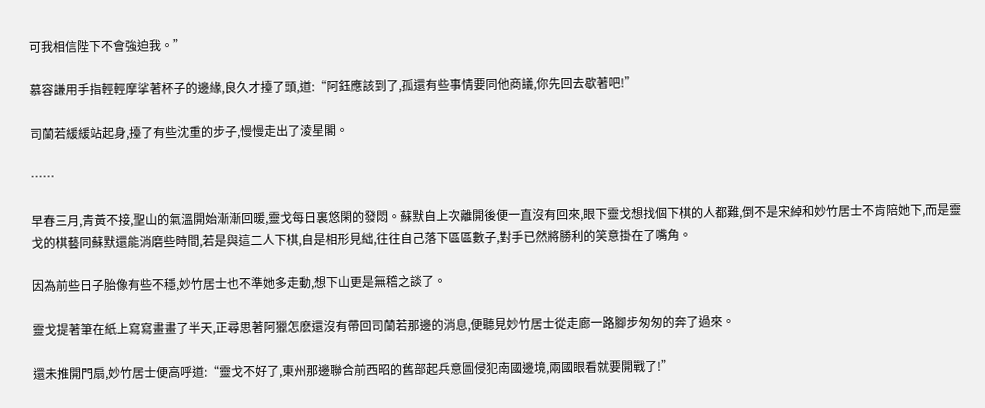可我相信陛下不會強迫我。”

慕容謙用手指輕輕摩挲著杯子的邊緣,良久才擡了頭,道:“阿鈺應該到了,孤還有些事情要同他商議,你先回去歇著吧!”

司蘭若緩緩站起身,擡了有些沈重的步子,慢慢走出了淩星閣。

……

早春三月,青黃不接,聖山的氣溫開始漸漸回暖,靈戈每日裏悠閑的發悶。蘇默自上次離開後便一直沒有回來,眼下靈戈想找個下棋的人都難,倒不是宋綽和妙竹居士不肯陪她下,而是靈戈的棋藝同蘇默還能消磨些時間,若是與這二人下棋,自是相形見絀,往往自己落下區區數子,對手已然將勝利的笑意掛在了嘴角。

因為前些日子胎像有些不穩,妙竹居士也不準她多走動,想下山更是無稽之談了。

靈戈提著筆在紙上寫寫畫畫了半天,正尋思著阿獵怎麽還沒有帶回司蘭若那邊的消息,便聽見妙竹居士從走廊一路腳步匆匆的奔了過來。

還未推開門扇,妙竹居士便高呼道:“靈戈不好了,東州那邊聯合前西昭的舊部起兵意圖侵犯南國邊境,兩國眼看就要開戰了!”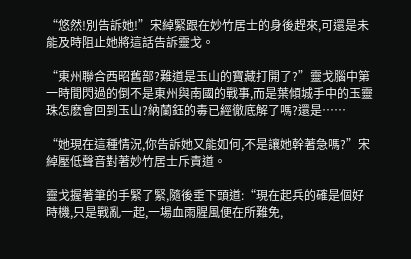“悠然!別告訴她!”宋綽緊跟在妙竹居士的身後趕來,可還是未能及時阻止她將這話告訴靈戈。

“東州聯合西昭舊部?難道是玉山的寶藏打開了?”靈戈腦中第一時間閃過的倒不是東州與南國的戰事,而是葉傾城手中的玉靈珠怎麽會回到玉山?納蘭鈺的毒已經徹底解了嗎?還是……

“她現在這種情況,你告訴她又能如何,不是讓她幹著急嗎?”宋綽壓低聲音對著妙竹居士斥責道。

靈戈握著筆的手緊了緊,隨後垂下頭道:“現在起兵的確是個好時機,只是戰亂一起,一場血雨腥風便在所難免,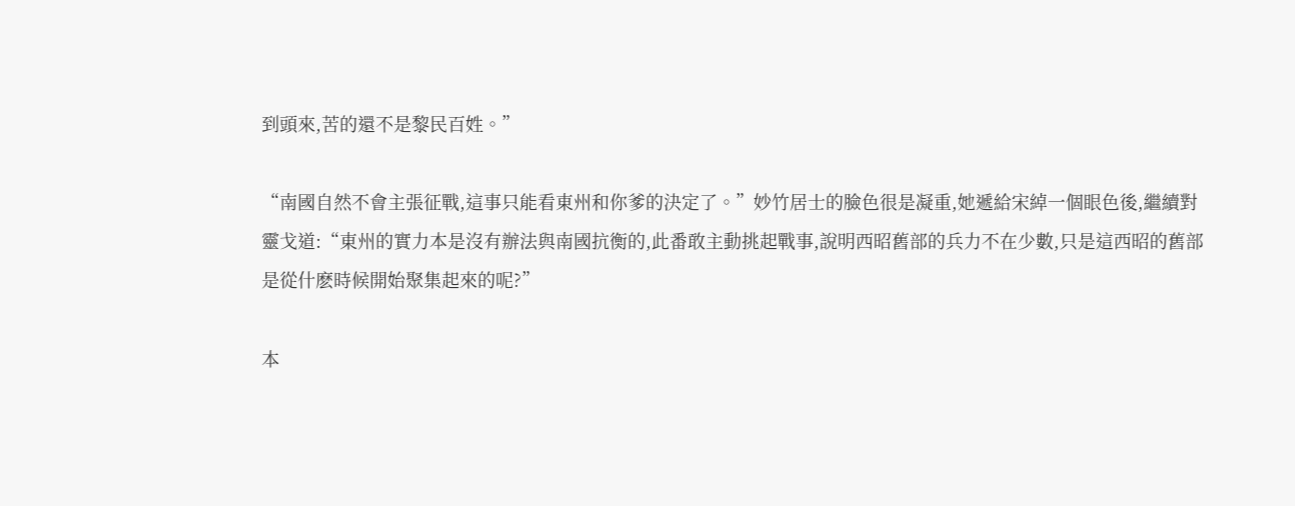到頭來,苦的還不是黎民百姓。”

“南國自然不會主張征戰,這事只能看東州和你爹的決定了。”妙竹居士的臉色很是凝重,她遞給宋綽一個眼色後,繼續對靈戈道:“東州的實力本是沒有辦法與南國抗衡的,此番敢主動挑起戰事,說明西昭舊部的兵力不在少數,只是這西昭的舊部是從什麽時候開始聚集起來的呢?”

本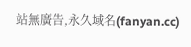站無廣告,永久域名(fanyan.cc)